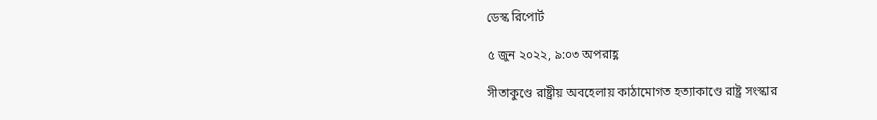ডেস্ক রিপোর্ট

৫ জুন ২০২২, ৯:০৩ অপরাহ্ণ

সীতাকুণ্ডে রাষ্ট্রীয় অবহেলায় কাঠামোগত হত্যাকাণ্ডে রাষ্ট্র সংস্কার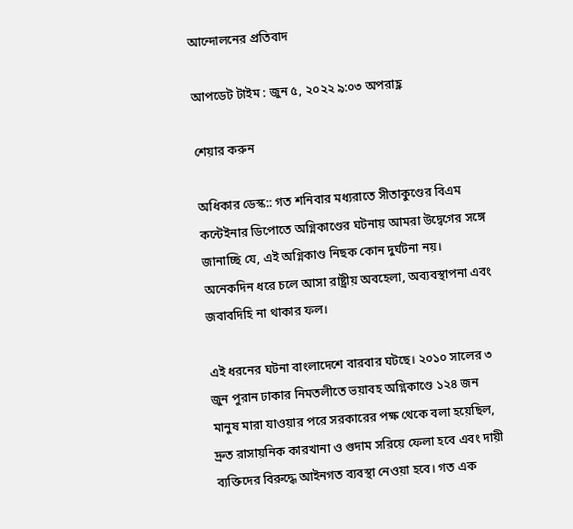আন্দোলনের প্রতিবাদ

আপডেট টাইম : জুন ৫, ২০২২ ৯:০৩ অপরাহ্ণ

শেয়ার করুন

অধিকার ডেস্ক:: গত শনিবার মধ্যরাতে সীতাকুণ্ডের বিএম কন্টেইনার ডিপোতে অগ্নিকাণ্ডের ঘটনায় আমরা উদ্বেগের সঙ্গে জানাচ্ছি যে, এই অগ্নিকাণ্ড নিছক কোন দুর্ঘটনা নয়। অনেকদিন ধরে চলে আসা রাষ্ট্রীয় অবহেলা, অব্যবস্থাপনা এবং জবাবদিহি না থাকার ফল।

এই ধরনের ঘটনা বাংলাদেশে বারবার ঘটছে। ২০১০ সালের ৩ জুন পুরান ঢাকার নিমতলীতে ভয়াবহ অগ্নিকাণ্ডে ১২৪ জন মানুষ মারা যাওয়ার পরে সরকারের পক্ষ থেকে বলা হয়েছিল, দ্রুত রাসায়নিক কারখানা ও গুদাম সরিয়ে ফেলা হবে এবং দায়ী ব্যক্তিদের বিরুদ্ধে আইনগত ব্যবস্থা নেওয়া হবে। গত এক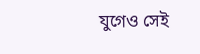যুগেও সেই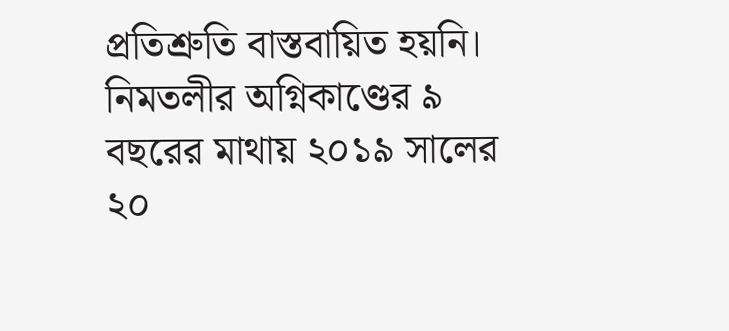প্রতিশ্রুতি বাস্তবায়িত হয়নি। নিমতলীর অগ্নিকাণ্ডের ৯ বছরের মাথায় ২০১৯ সালের ২০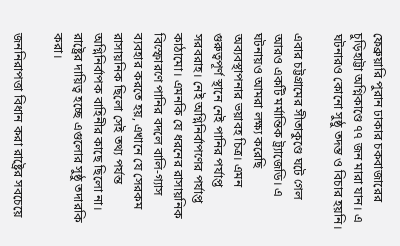ফেব্রুয়ারি পুরান ঢাকার চকবাজারের চুড়িহাট্টা অগ্নিকাণ্ডে ৭৭ জন মারা যান। এ ঘটনারও কোনো সুষ্ঠু তদন্ত ও বিচার হয়নি।

এবার চট্টগ্রামের সীতাকুণ্ডে ঘটে গেল আরও একটি মর্মান্তিক ট্র্যাজেডি। এ ঘটনায়ও আমরা লক্ষ্য করেছি অব্যবস্থাপনার ভয়াবহ চিত্র। এমন গুরুত্বপূর্ণ স্থানে নেই পানির পর্যাপ্ত সরবরাহ। নেই অগ্নিনির্বাপণের পর্যাপ্ত কাঠামো। এমনকি যে ধরনের রাসায়নিক বিস্ফোরণে পানির বদলে বালি-গ্যাস ব্যবহার করতে হয়, এখানে যে সেরকম রাসায়নিক ছিলো সেই তথ্য পর্যন্ত অগ্নিনির্বাপক বাহিনীর কাছে ছিলো না। রাষ্ট্রের দায়িত্ব হচ্ছে এগুলোর সুষ্ঠু তদারকি করা।

জননিরাপত্তা বিধান করা রাষ্ট্রের সবচেয়ে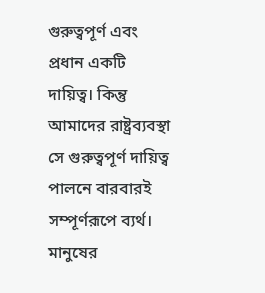গুরুত্বপূর্ণ এবং প্রধান একটি দায়িত্ব। কিন্তু আমাদের রাষ্ট্রব্যবস্থা সে গুরুত্বপূর্ণ দায়িত্ব পালনে বারবারই সম্পূর্ণরূপে ব্যর্থ। মানুষের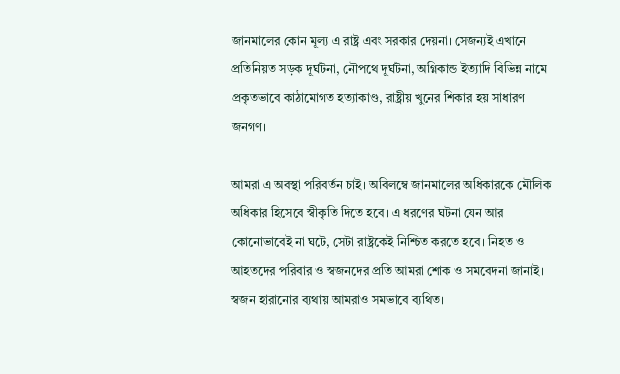জানমালের কোন মূল্য এ রাষ্ট্র এবং সরকার দেয়না। সেজন্যই এখানে প্রতিনিয়ত সড়ক দূর্ঘটনা, নৌপথে দূর্ঘটনা, অগ্নিকান্ড ইত্যাদি বিভিন্ন নামে প্রকৃতভাবে কাঠামোগত হত্যাকাণ্ড, রাষ্ট্রীয় খুনের শিকার হয় সাধারণ জনগণ।

আমরা এ অবস্থা পরিবর্তন চাই। অবিলম্বে জানমালের অধিকারকে মৌলিক অধিকার হিসেবে স্বীকৃতি দিতে হবে। এ ধরণের ঘটনা যেন আর কোনোভাবেই না ঘটে, সেটা রাষ্ট্রকেই নিশ্চিত করতে হবে। নিহত ও আহতদের পরিবার ও স্বজনদের প্রতি আমরা শোক ও সমবেদনা জানাই। স্বজন হারানোর ব্যথায় আমরাও সমভাবে ব্যথিত।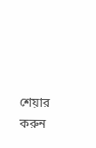শেয়ার করুন